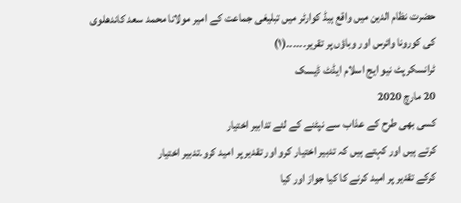حضرت نظام الدین میں واقع ہیڈ کوارٹر میں تبلیغی جماعت کے امیر مولانا محمد سعد کاندھلوی کی کورونا وائرس اور وباؤں پر تقریر۔۔۔۔۔۔(۱)
ٹرانسکرپٹ نیو ایج اسلام ایڈٹ ڈیسک
20 مارچ 2020
کسی بھی طرح کے عذاب سے نپٹنے کے لئے تدابیر اختیار
کرتے ہیں اور کہتے ہیں کہ تدبیر اختیار کرو اور تقدیر پر امید کرو۔تدبیر اختیار
کرکے تقدیر پر امید کرنے کا کیا جواز اور کیا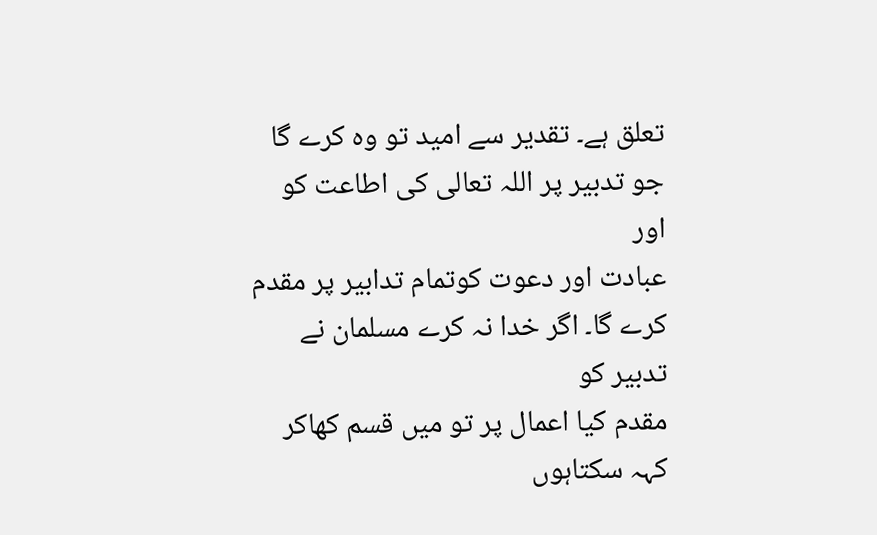تعلق ہے۔ تقدیر سے امید تو وہ کرے گا
جو تدبیر پر اللہ تعالی کی اطاعت کو اور
عبادت اور دعوت کوتمام تدابیر پر مقدم کرے گا۔ اگر خدا نہ کرے مسلمان نے تدبیر کو
مقدم کیا اعمال پر تو میں قسم کھاکر کہہ سکتاہوں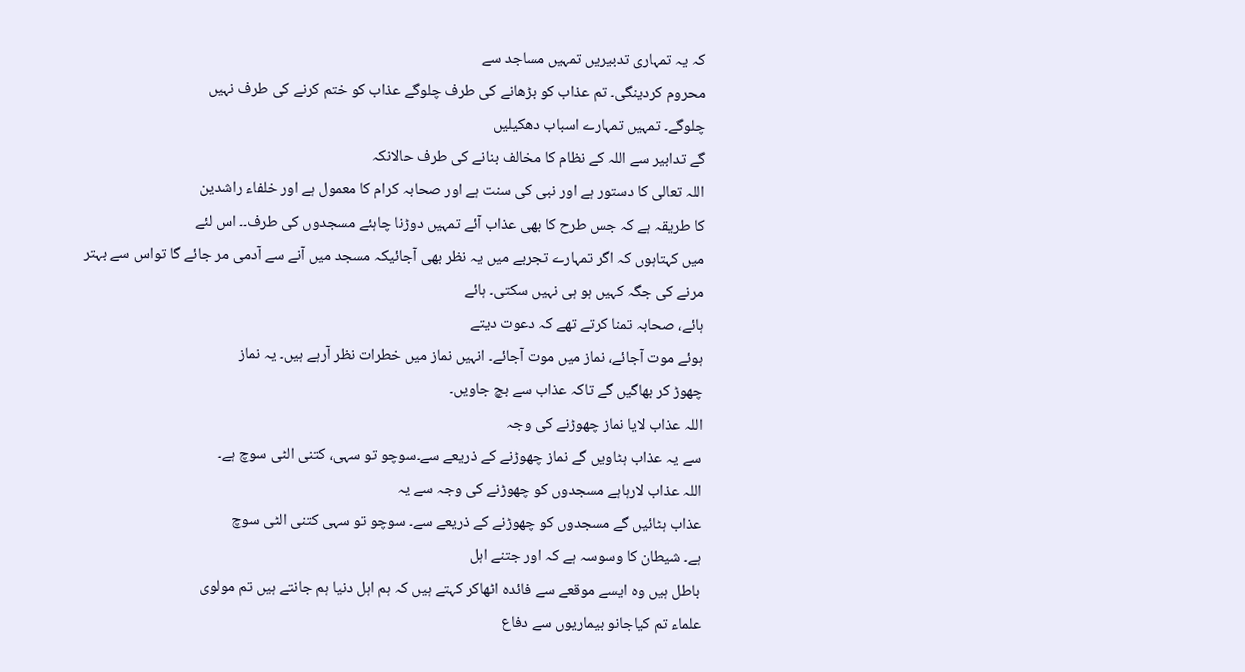کہ یہ تمہاری تدبیریں تمہیں مساجد سے
محروم کردینگی۔ تم عذاب کو بڑھانے کی طرف چلوگے عذاب کو ختم کرنے کی طرف نہیں
چلوگے۔ تمہیں تمہارے اسباب دھکیلیں
گے تدابیر سے اللہ کے نظام کا مخالف بنانے کی طرف حالانکہ
اللہ تعالی کا دستور ہے اور نبی کی سنت ہے اور صحابہ کرام کا معمول ہے اور خلفاء راشدین
کا طریقہ ہے کہ جس طرح کا بھی عذاب آئے تمہیں دوڑنا چاہئے مسجدوں کی طرف۔۔ اس لئے
میں کہتاہوں کہ اگر تمہارے تجربے میں یہ نظر بھی آجائیکہ مسجد میں آنے سے آدمی مر جائے گا تواس سے بہتر
مرنے کی جگہ کہیں ہو ہی نہیں سکتی۔ ہائے
ہائے، صحابہ تمنا کرتے تھے کہ دعوت دیتے
ہوئے موت آجائے، نماز میں موت آجائے۔ انہیں نماز میں خطرات نظر آرہے ہیں۔ یہ نماز
چھوڑ کر بھاگیں گے تاکہ عذاب سے بچ جاویں۔
اللہ عذاب لایا نماز چھوڑنے کی وجہ
سے یہ عذاب ہٹاویں گے نماز چھوڑنے کے ذریعے سے۔سوچو تو سہی، کتنی الٹی سوچ ہے۔
اللہ عذاب لارہاہے مسجدوں کو چھوڑنے کی وجہ سے یہ
عذاب ہٹائیں گے مسجدوں کو چھوڑنے کے ذریعے سے۔ سوچو تو سہی کتنی الٹی سوچ
ہے۔ شیطان کا وسوسہ ہے کہ اور جتنے اہل
باطل ہیں وہ ایسے موقعے سے فائدہ اٹھاکر کہتے ہیں کہ ہم اہل دنیا ہم جانتے ہیں تم مولوی
علماء تم کیاجانو بیماریوں سے دفاع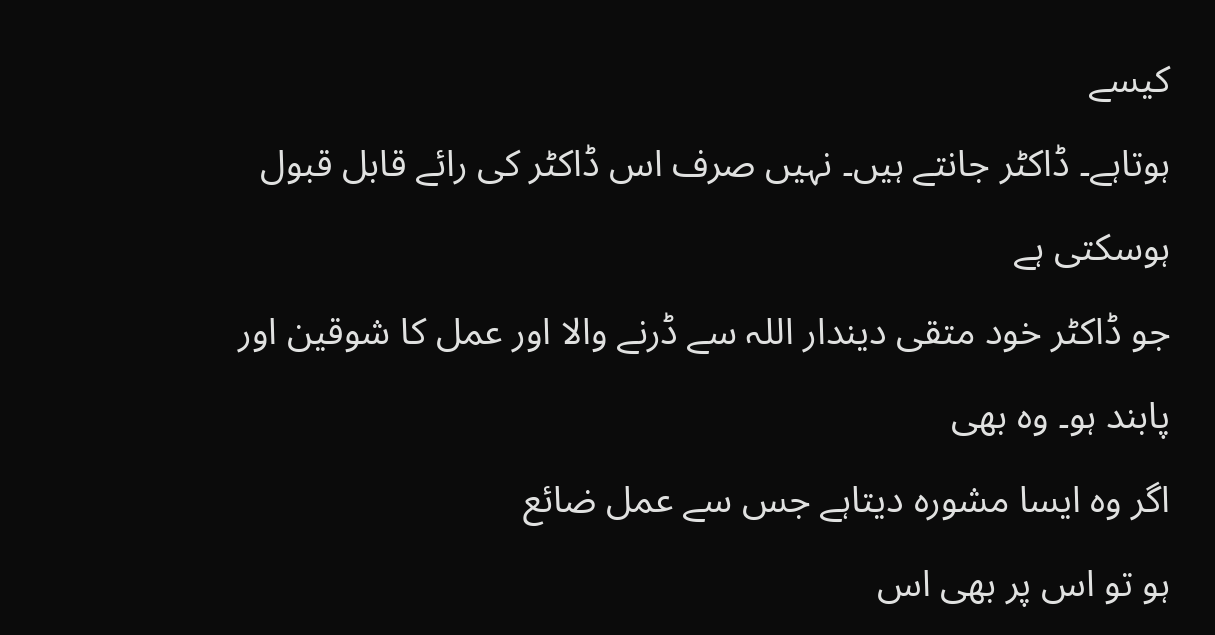کیسے
ہوتاہے۔ ڈاکٹر جانتے ہیں۔ نہیں صرف اس ڈاکٹر کی رائے قابل قبول ہوسکتی ہے
جو ڈاکٹر خود متقی دیندار اللہ سے ڈرنے والا اور عمل کا شوقین اور پابند ہو۔ وہ بھی
اگر وہ ایسا مشورہ دیتاہے جس سے عمل ضائع
ہو تو اس پر بھی اس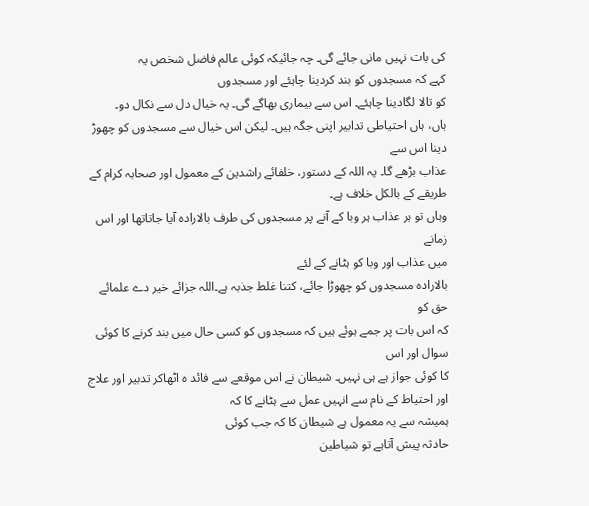کی بات نہیں مانی جائے گی۔ چہ جائیکہ کوئی عالم فاضل شخص یہ
کہے کہ مسجدوں کو بند کردینا چاہئے اور مسجدوں
کو تالا لگادینا چاہئے۔ اس سے بیماری بھاگے گی۔ یہ خیال دل سے نکال دو۔
ہاں، ہاں احتیاطی تدابیر اپنی جگہ ہیں۔ لیکن اس خیال سے مسجدوں کو چھوڑ دینا اس سے
عذاب بڑھے گا۔ یہ اللہ کے دستور، خلفائے راشدین کے معمول اور صحابہ کرام کے طریقے کے بالکل خلاف ہے۔
وہاں تو ہر عذاب ہر وبا کے آنے پر مسجدوں کی طرف بالارادہ آیا جاتاتھا اور اس زمانے
میں عذاب اور وبا کو ہٹانے کے لئے
بالارادہ مسجدوں کو چھوڑا جائے، کتنا غلط جذبہ ہے۔اللہ جزائے خیر دے علمائے حق کو
کہ اس بات پر جمے ہوئے ہیں کہ مسجدوں کو کسی حال میں بند کرنے کا کوئی سوال اور اس
کا کوئی جواز ہے ہی نہیں۔ شیطان نے اس موقعے سے فائد ہ اٹھاکر تدبیر اور علاج اور احتیاط کے نام سے انہیں عمل سے ہٹانے کا کہ
ہمیشہ سے یہ معمول ہے شیطان کا کہ جب کوئی
حادثہ پیش آتاہے تو شیاطین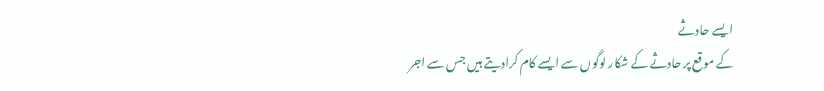ایسے حادثے
کے موقع پر حادثے کے شکار لوگوں سے ایسے کام کرادیتے ہیں جس سے اجر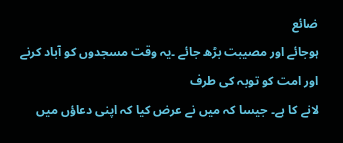ضائع
ہوجائے اور مصیبت بڑھ جائے ۔یہ وقت مسجدوں کو آباد کرنے اور امت کو توبہ کی طرف
لانے کا ہے۔ جیسا کہ میں نے عرض کیا کہ اپنی دعاؤں میں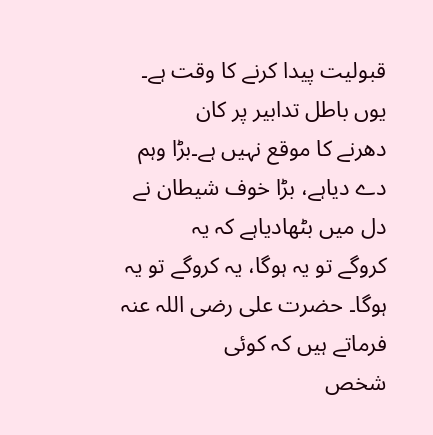قبولیت پیدا کرنے کا وقت ہے۔ یوں باطل تدابیر پر کان
دھرنے کا موقع نہیں ہے۔بڑا وہم دے دیاہے، بڑا خوف شیطان نے دل میں بٹھادیاہے کہ یہ
کروگے تو یہ ہوگا، یہ کروگے تو یہ ہوگا۔ حضرت علی رضی اللہ عنہ فرماتے ہیں کہ کوئی
شخص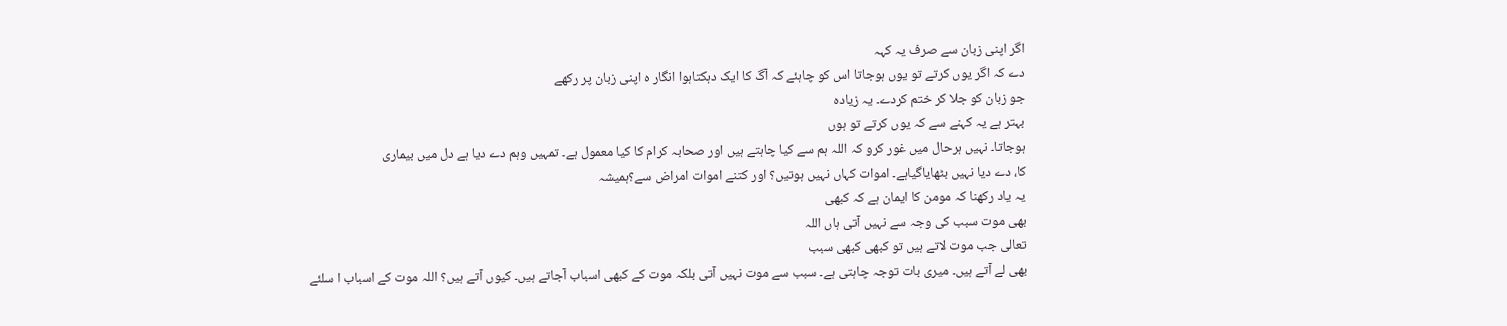اگر اپنی زبان سے صرف یہ کہہ
دے کہ اگر یوں کرتے تو یوں ہوجاتا اس کو چاہئے کہ آگ کا ایک دہکتاہوا انگار ہ اپنی زبان پر رکھے
جو زبان کو جلا کر ختم کردے۔ یہ زیادہ
بہتر ہے یہ کہنے سے کہ یوں کرتے تو ہوں
ہوجاتا۔ نہیں ہرحال میں غور کرو کہ اللہ ہم سے کیا چاہتے ہیں اور صحابہ کرام کا کیا معمول ہے۔ تمہیں وہم دے دیا ہے دل میں بیماری
کا، دے دیا نہیں بٹھایاگیاہے۔ اموات کہاں نہیں ہوتیں؟ اور کتنے اموات امراض سے؟ہمیشہ
یہ یاد رکھنا کہ مومن کا ایمان ہے کہ کبھی
بھی موت سبب کی وجہ سے نہیں آتی ہاں اللہ
تعالی جب موت لاتے ہیں تو کبھی کبھی سبب
بھی لے آتے ہیں۔ میری بات توجہ چاہتی ہے۔ سبب سے موت نہیں آتی بلکہ موت کے کبھی اسباب آجاتے ہیں۔ کیوں آتے ہیں؟ اللہ موت کے اسباب ا سلئے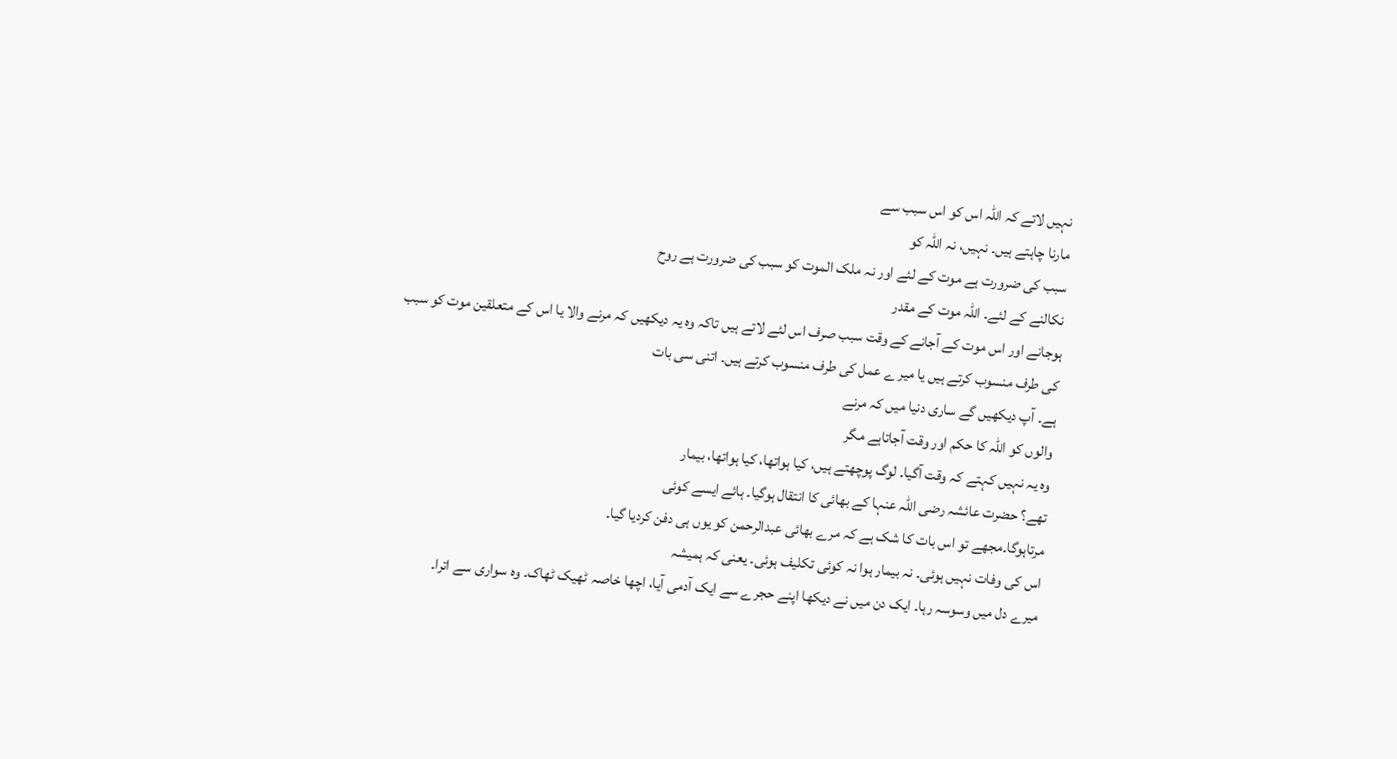نہیں لاتے کہ اللہ اس کو اس سبب سے
مارنا چاہتے ہیں۔ نہیں، نہ اللہ کو
سبب کی ضرورت ہے موت کے لئے اور نہ ملک الموت کو سبب کی ضرورت ہے روح
نکالنے کے لئے۔ اللہ موت کے مقدر
ہوجانے اور اس موت کے آجانے کے وقت سبب صرف اس لئے لاتے ہیں تاکہ وہ یہ دیکھیں کہ مرنے والا یا اس کے متعلقین موت کو سبب
کی طرف منسوب کرتے ہیں یا میر ے عمل کی طرف منسوب کرتے ہیں۔ اتنی سی بات
ہے۔ آپ دیکھیں گے ساری دنیا میں کہ مرنے
والوں کو اللہ کا حکم اور وقت آجاتاہے مگر
وہ یہ نہیں کہتے کہ وقت آگیا۔ لوگ پوچھتے ہیں، کیا ہواتھا، کیا ہواتھا، بیمار
تھے؟ حضرت عائشہ رضی اللہ عنہا کے بھائی کا انتقال ہوگیا۔ ہائے ایسے کوئی
مرتاہوگا۔مجھے تو اس بات کا شک ہے کہ مرے بھائی عبدالرحمن کو یوں ہی دفن کردیا گیا۔
اس کی وفات نہیں ہوئی۔ نہ بیمار ہوا نہ کوئی تکلیف ہوئی۔ یعنی کہ ہمیشہ
میرے دل میں وسوسہ رہا۔ ایک دن میں نے دیکھا اپنے حجرے سے ایک آدمی آیا، اچھا خاصہ ٹھیک ٹھاک۔ وہ سواری سے اترا۔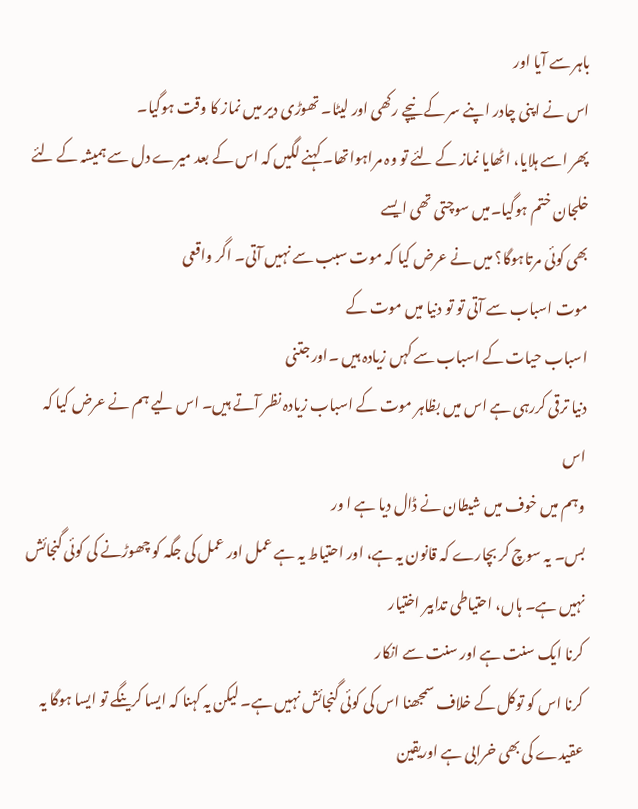باہر سے آیا اور
اس نے اپنی چادر اپنے سر کے نیچے رکھی اور لیٹا۔ تھوڑی دیر میں نماز کا وقت ہوگیا۔
پھر اسے ہلایا، اٹھایا نماز کے لئے تو وہ مراہواتھا۔ کہنے لگیں کہ اس کے بعد میرے دل سے ہمیشہ کے لئے
خلجان ختم ہوگیا۔میں سوچتی تھی ایسے
بھی کوئی مرتاہوگا؟ میں نے عرض کیا کہ موت سبب سے نہیں آتی۔ اگر واقعی
موت اسباب سے آتی تو تو دنیا میں موت کے
اسباب حیات کے اسباب سے کہں زیادہ ہیں ۔اور جتنی
دنیا ترقی کررہی ہے اس میں بظاہر موت کے اسباب زیادہ نظر آتے ہیں۔ اس لیے ہم نے عرض کیا کہ اس
وہم میں خوف میں شیطان نے ڈال دیا ہے ا ور
بس۔ یہ سوچ کر بچارے کہ قانون یہ ہے، اور احتیاط یہ ہے عمل اور عمل کی جگہ کو چھوڑنے کی کوئی گنجائش
نہیں ہے۔ ہاں، احتیاطی تدابیر اختیار
کرنا ایک سنت ہے اور سنت سے انکار
کرنا اس کو توکل کے خلاف سمجھنا اس کی کوئی گنجائش نہیں ہے۔ لیکن یہ کہنا کہ ایسا کرینگے تو ایسا ہوگا یہ عقیدے کی بھی خرابی ہے اوریقین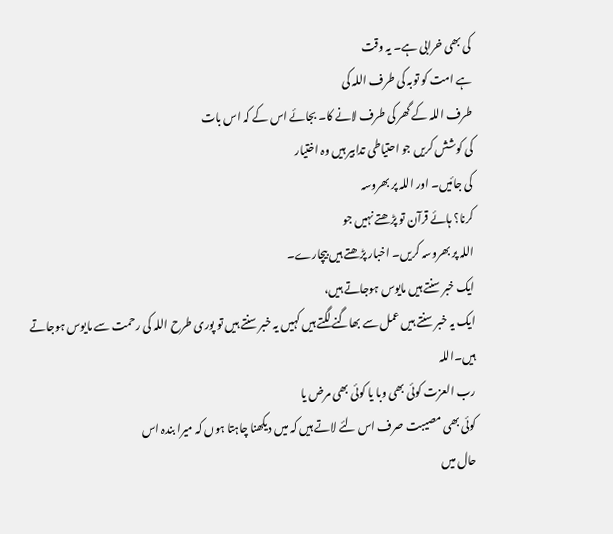کی بھی خرابی ہے۔ یہ وقت
ہے امت کو توبہ کی طرف اللہ کی
طرف اللہ کے گھر کی طرف لانے کا۔ بجائے اس کے کہ اس بات
کی کوشش کریں جو احتیاطی تدابیر ہیں وہ اختیار
کی جائیں۔ اور اللہ پر بھروسہ
کرنا؟ ہائے قرآن تو پڑھتے نہیں جو
اللہ پر بھروسہ کریں۔ اخبار پڑھتے ہیں بیچارے۔
ایک خبر سنتے ہیں مایوس ہوجاتے ہیں،
ایک یہ خبر سنتے ہیں عمل سے بھاگنے لگتے ہیں کہیں یہ خبر سنتے ہیں تو پوری طرح اللہ کی رحمت سے مایوس ہوجاتے ہیں۔اللہ
رب العزت کوئی بھی وبا یا کوئی بھی مرض یا
کوئی بھی مصیبت صرف اس لئے لاتے ہیں کہ میں دیکھنا چاہتا ہوں کہ میرا بندہ اس
حال میں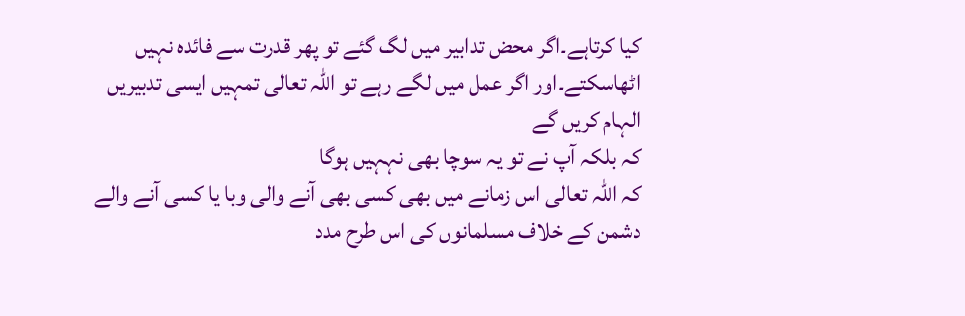کیا کرتاہے۔اگر محض تدابیر میں لگ گئے تو پھر قدرت سے فائدہ نہیں
اٹھاسکتے۔اور اگر عمل میں لگے رہے تو اللہ تعالی تمہیں ایسی تدبیریں الہام کریں گے
کہ بلکہ آپ نے تو یہ سوچا بھی نہہیں ہوگا
کہ اللہ تعالی اس زمانے میں بھی کسی بھی آنے والی وبا یا کسی آنے والے دشمن کے خلاف مسلمانوں کی اس طرح مدد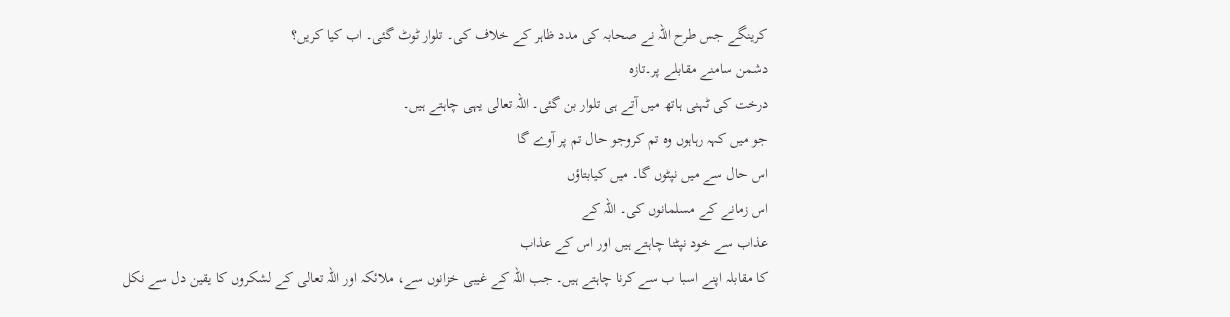کرینگے جس طرح اللہ نے صحابہ کی مدد ظاہر کے خلاف کی۔ تلوار ٹوٹ گئی۔ اب کیا کریں؟
دشمن سامنے مقابلے پر۔تازہ
درخت کی ٹہنی ہاتھ میں آتے ہی تلوار بن گئی۔ اللہ تعالی یہی چاہتے ہیں۔
جو میں کہہ رہاہوں وہ تم کروجو حال تم پر آوے گا
اس حال سے میں نپٹوں گا۔ میں کیابتاؤں
اس زمانے کے مسلمانوں کی۔ اللہ کے
عذاب سے خود نپٹنا چاہتے ہیں اور اس کے عذاب
کا مقابلہ اپنے اسبا ب سے کرنا چاہتے ہیں۔ جب اللہ کے غیبی خزانوں سے، ملائکہ اور اللہ تعالی کے لشکروں کا یقین دل سے نکل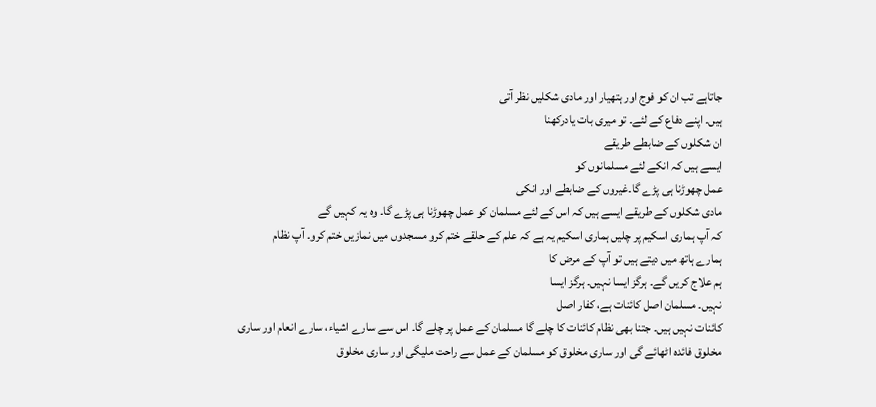جاتاہے تب ان کو فوج اور ہتھیار اور مادی شکلیں نظر آتی
ہیں۔ اپنے دفاع کے لئے۔ تو میری بات یادرکھنا
ان شکلوں کے ضابطے طریقے
ایسے ہیں کہ انکے لئے مسلمانوں کو
عمل چھوڑنا ہی پڑے گا۔غیروں کے ضابطے اور انکی
مادی شکلوں کے طریقے ایسے ہیں کہ اس کے لئے مسلمان کو عمل چھوڑنا ہی پڑے گا۔ وہ یہ کہیں گے
کہ آپ ہماری اسکیم پر چلیں ہماری اسکیم یہ ہے کہ علم کے حلقے ختم کرو مسجدوں میں نمازیں ختم کرو۔ آپ نظام
ہمارے ہاتھ میں دیتے ہیں تو آپ کے مرض کا
ہم علاج کریں گے۔ ہرگز ایسا نہیں۔ ہرگز ایسا
نہیں۔ مسلمان اصل کائنات ہے، کفار اصل
کائنات نہیں ہیں۔ جتنا بھی نظام کائنات کا چلے گا مسلمان کے عمل پر چلے گا۔ اس سے سارے اشیاء، سارے انعام اور ساری
مخلوق فائدہ اٹھائے گی اور ساری مخلوق کو مسلمان کے عمل سے راحت ملیگی اور ساری مخلوق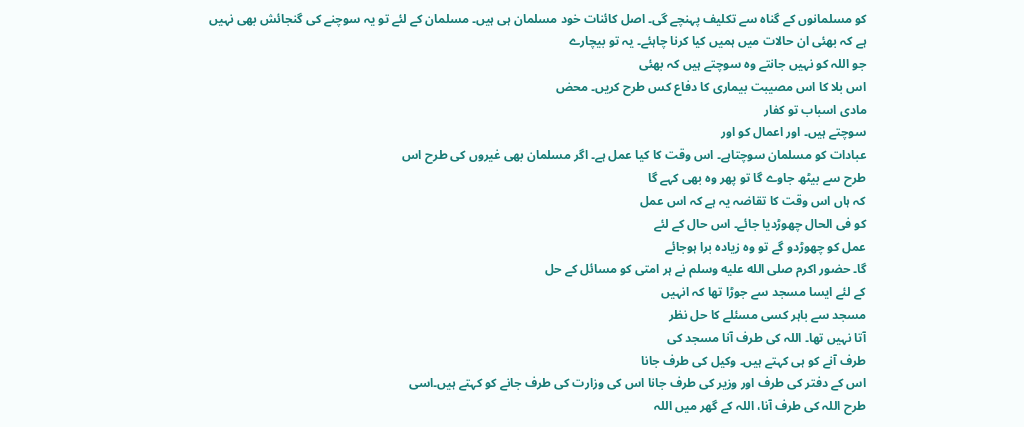کو مسلمانوں کے گناہ سے تکلیف پہنچے گی۔ اصل کائنات خود مسلمان ہی ہیں۔ مسلمان کے لئے تو یہ سوچنے کی گنجائش بھی نہیں
ہے کہ بھئی ان حالات میں ہمیں کیا کرنا چاہئے۔ یہ تو بیچارے
جو اللہ کو نہیں جانتے وہ سوچتے ہیں کہ بھئی
اس بلا کا اس مصیبت بیماری کا دفاع کس طرح کریں۔ محض
مادی اسباب تو کفار
سوچتے ہیں۔ اور اعمال کو اور
عبادات کو مسلمان سوچتاہے۔ اس وقت کا کیا عمل ہے۔ اگر مسلمان بھی غیروں کی طرح اس
طرح سے بیٹھ جاوے گا تو پھر وہ بھی کہے گا
کہ ہاں اس وقت کا تقاضہ یہ ہے کہ اس عمل
کو فی الحال چھوڑدیا جائے۔ اس حال کے لئے
عمل کو چھوڑدو گے تو وہ زیادہ برا ہوجائے
گا۔ حضور اکرم صلى الله عليه وسلم نے ہر امتی کو مسائل کے حل
کے لئے ایسا مسجد سے جوڑا تھا کہ انہیں
مسجد سے باہر کسی مسئلے کا حل نظر
آتا نہیں تھا۔ اللہ کی طرف آنا مسجد کی
طرف آنے کو ہی کہتے ہیں۔ وکیل کی طرف جانا
اس کے دفتر کی طرف اور وزیر کی طرف جانا اس کی وزارت کی طرف جانے کو کہتے ہیں۔اسی
طرح اللہ کی طرف آنا، اللہ کے گھر میں اللہ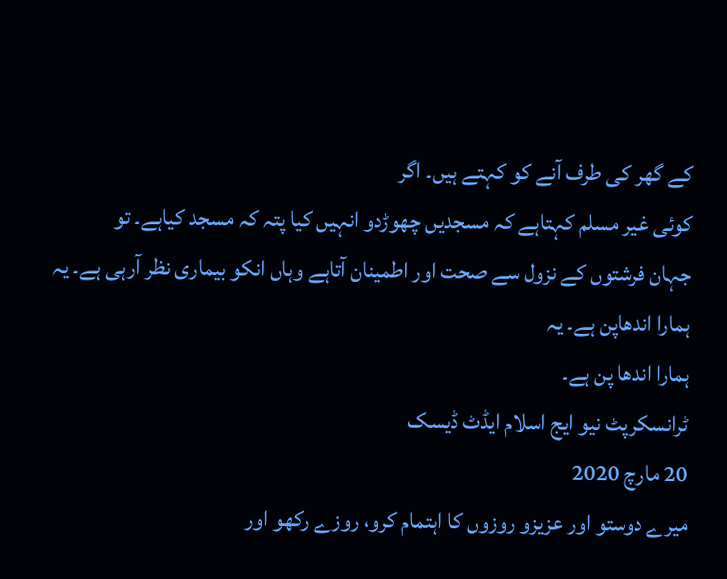کے گھر کی طرف آنے کو کہتے ہیں۔ اگر
کوئی غیر مسلم کہتاہے کہ مسجدیں چھوڑدو انہیں کیا پتہ کہ مسجد کیاہے۔ تو
جہان فرشتوں کے نزول سے صحت اور اطمینان آتاہے وہاں انکو بیماری نظر آرہی ہے۔ یہ ہمارا اندھاپن ہے۔ یہ
ہمارا اندھا پن ہے۔
ٹرانسکرپٹ نیو ایج اسلام ایڈٹ ڈیسک
20 مارچ 2020
میرے دوستو اور عزیزو روزوں کا اہتمام کرو، روزے رکھو اور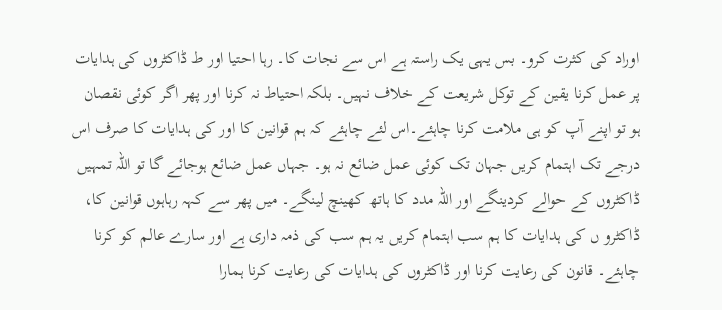اوراد کی کثرت کرو۔ بس یہی یک راستہ ہے اس سے نجات کا۔ رہا احتیا اور ط ڈاکٹروں کی ہدایات پر عمل کرنا یقین کے توکل شریعت کے خلاف نہیں۔ بلکہ احتیاط نہ کرنا اور پھر اگر کوئی نقصان ہو تو اپنے آپ کو ہی ملامت کرنا چاہئے۔اس لئے چاہئے کہ ہم قوانین کا اور کی ہدایات کا صرف اس درجے تک اہتمام کریں جہان تک کوئی عمل ضائع نہ ہو۔ جہاں عمل ضائع ہوجائے گا تو اللہ تمہیں ڈاکٹروں کے حوالے کردینگے اور اللہ مدد کا ہاتھ کھینچ لینگے۔ میں پھر سے کہہ رہاہوں قوانین کا، ڈاکٹرو ں کی ہدایات کا ہم سب اہتمام کریں یہ ہم سب کی ذمہ داری ہے اور سارے عالم کو کرنا چاہئے۔ قانون کی رعایت کرنا اور ڈاکٹروں کی ہدایات کی رعایت کرنا ہمارا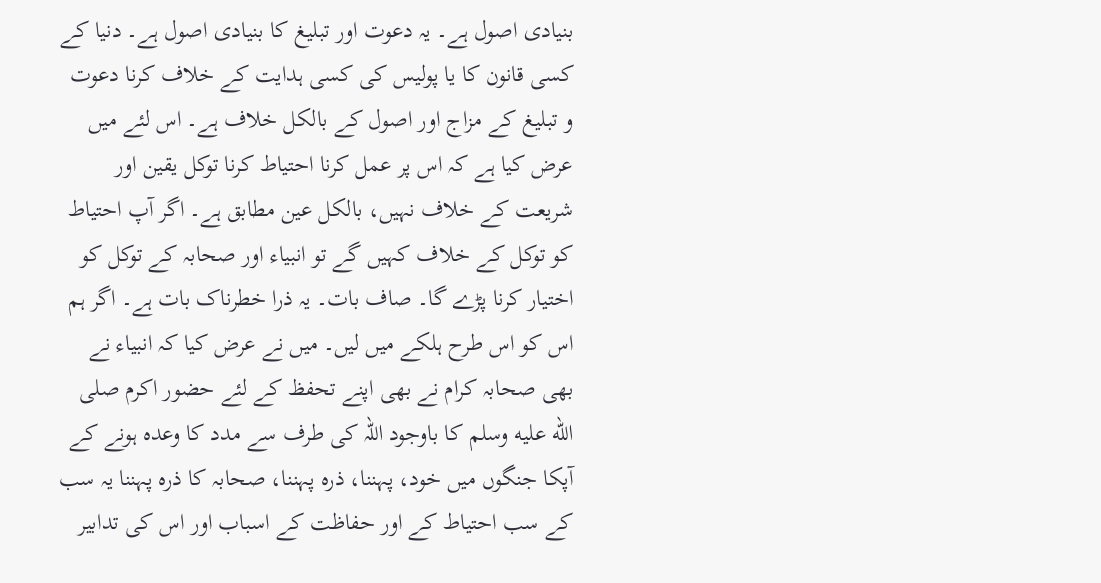بنیادی اصول ہے۔ یہ دعوت اور تبلیغ کا بنیادی اصول ہے۔ دنیا کے کسی قانون کا یا پولیس کی کسی ہدایت کے خلاف کرنا دعوت و تبلیغ کے مزاج اور اصول کے بالکل خلاف ہے۔ اس لئے میں عرض کیا ہے کہ اس پر عمل کرنا احتیاط کرنا توکل یقین اور شریعت کے خلاف نہیں، بالکل عین مطابق ہے۔ اگر آپ احتیاط کو توکل کے خلاف کہیں گے تو انبیاء اور صحابہ کے توکل کو اختیار کرنا پڑے گا۔ صاف بات۔ یہ ذرا خطرناک بات ہے۔ اگر ہم اس کو اس طرح ہلکے میں لیں۔ میں نے عرض کیا کہ انبیاء نے بھی صحابہ کرام نے بھی اپنے تحفظ کے لئے حضور اکرم صلى الله عليه وسلم کا باوجود اللہ کی طرف سے مدد کا وعدہ ہونے کے آپکا جنگوں میں خود، پہننا، ذرہ پہننا، صحابہ کا ذرہ پہننا یہ سب کے سب احتیاط کے اور حفاظت کے اسباب اور اس کی تدابیر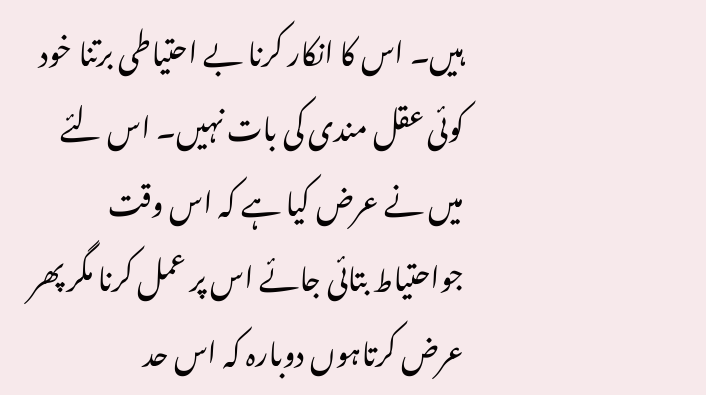ہیں۔ اس کا انکار کرنا بے احتیاطی برتنا خود کوئی عقل مندی کی بات نہیں۔ اس لئے میں نے عرض کیا ہے کہ اس وقت جواحتیاط بتائی جائے اس پر عمل کرنا مگر پھر عرض کرتاہوں دوبارہ کہ اس حد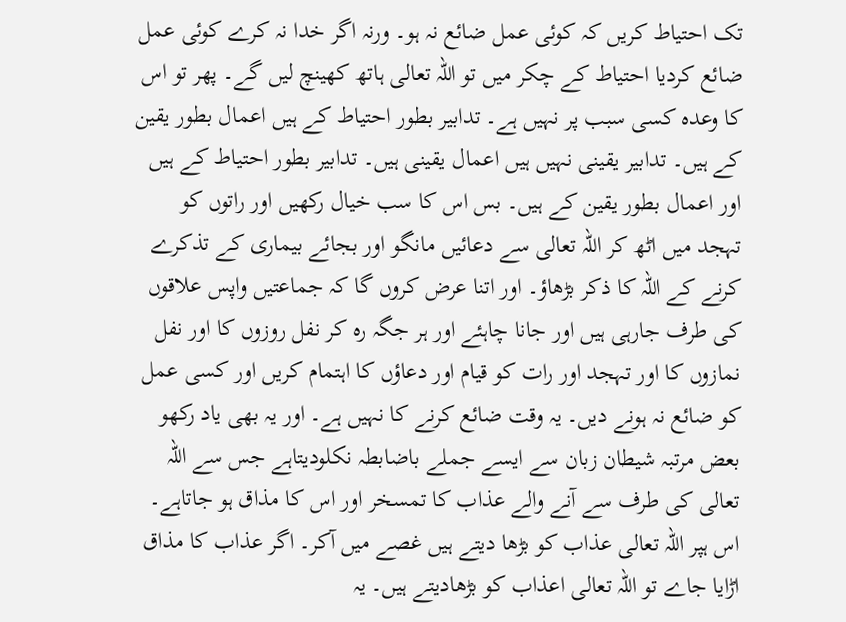تک احتیاط کریں کہ کوئی عمل ضائع نہ ہو۔ ورنہ اگر خدا نہ کرے کوئی عمل ضائع کردیا احتیاط کے چکر میں تو اللہ تعالی ہاتھ کھینچ لیں گے۔ پھر تو اس کا وعدہ کسی سبب پر نہیں ہے۔ تدابیر بطور احتیاط کے ہیں اعمال بطور یقین کے ہیں۔ تدابیر یقینی نہیں ہیں اعمال یقینی ہیں۔ تدابیر بطور احتیاط کے ہیں اور اعمال بطور یقین کے ہیں۔ بس اس کا سب خیال رکھیں اور راتوں کو تہجد میں اٹھ کر اللہ تعالی سے دعائیں مانگو اور بجائے بیماری کے تذکرے کرنے کے اللہ کا ذکر بڑھاؤ۔ اور اتنا عرض کروں گا کہ جماعتیں واپس علاقوں کی طرف جارہی ہیں اور جانا چاہئے اور ہر جگہ رہ کر نفل روزوں کا اور نفل نمازوں کا اور تہجد اور رات کو قیام اور دعاؤں کا اہتمام کریں اور کسی عمل کو ضائع نہ ہونے دیں۔ یہ وقت ضائع کرنے کا نہیں ہے۔ اور یہ بھی یاد رکھو بعض مرتبہ شیطان زبان سے ایسے جملے باضابطہ نکلودیتاہے جس سے اللہ تعالی کی طرف سے آنے والے عذاب کا تمسخر اور اس کا مذاق ہو جاتاہے۔ اس ہپر اللہ تعالی عذاب کو بڑھا دیتے ہیں غصے میں آکر۔ اگر عذاب کا مذاق اڑایا جاے تو اللہ تعالی اعذاب کو بڑھادیتے ہیں۔ یہ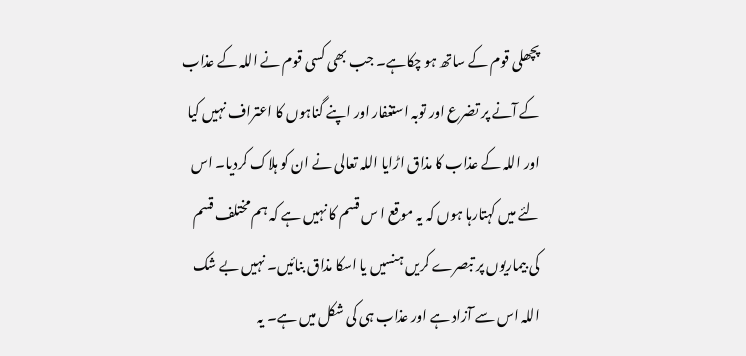پچھلی قوم کے ساتھ ہو چکاہے۔ جب بھی کسی قوم نے اللہ کے عذاب کے آنے پر تضرع اور توبہ استغفار اور اپنے گناہوں کا اعتراف نہیں کیا اور اللہ کے عذاب کا مذاق اڑایا اللہ تعالی نے ان کو ہلاک کردیا۔ اس لئے میں کہتارہا ہوں کہ یہ موقع ا س قسم کا نہیں ہے کہ ہم مختلف قسم کی بیماریوں پر تبصرے کریں ہنسیں یا اسکا مذاق بنائیں۔ نہیں بے شک اللہ اس سے ؔآزاد ہے اور عذاب ہی کی شکل میں ہے۔ یہ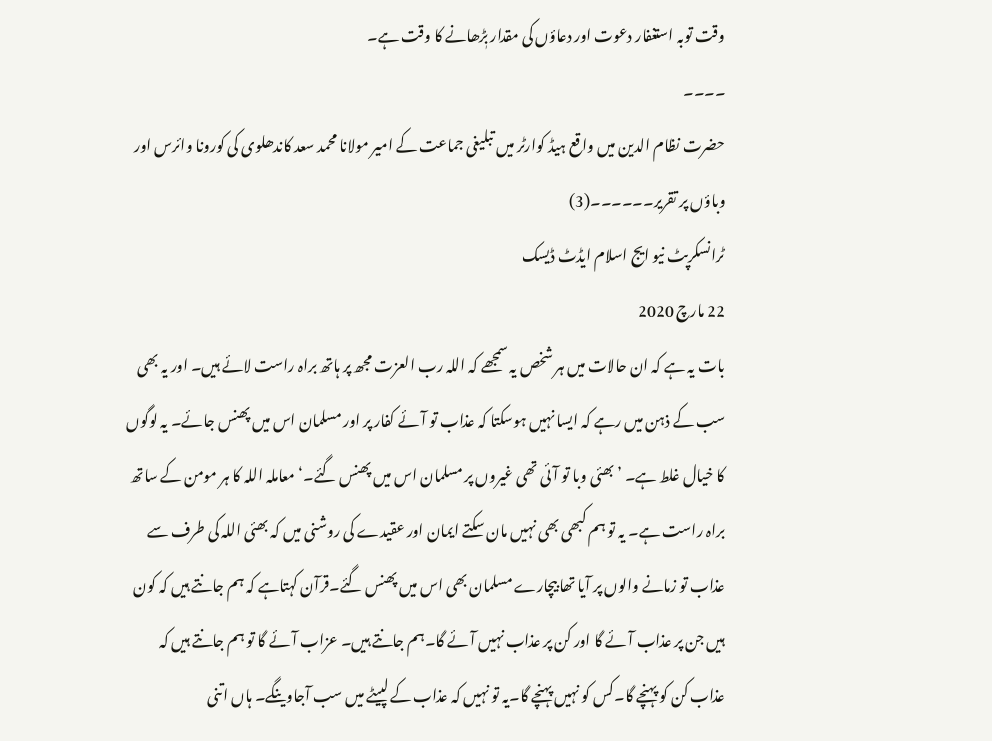وقت توبہ استغفار دعوت اور دعاؤں کی مقدار بٖڑھانے کا وقت ہے۔
۔۔۔۔
حضرت نظام الدین میں واقع ہیڈ کوارٹر میں تبلیغی جماعت کے امیر مولانا محمد سعد کاندھلوی کی کورونا وائرس اور وباؤں پر تقریر۔۔۔۔۔۔(3)
ٹرانسکرپٹ نیو ایج اسلام ایڈٹ ڈیسک
22 مارچ 2020
بات یہ ہے کہ ان حالات میں ہر شخص یہ سمجھے کہ اللہ رب العزت مجھ پر ہاتھ براہ راست لائے ہیں۔ اور یہ بھی سب کے ذہن میں رہے کہ ایسا نہیں ہوسکتا کہ عذاب تو آئے کفار پر اور مسلمان اس میں پھنس جائے۔ یہ لوگوں کا خیال غلط ہے۔ ’بھئی وبا تو آئی تھی غیروں پر مسلمان اس میں پھنس گئے۔‘ معاملہ اللہ کا ہر مومن کے ساتھ براہ راست ہے۔ یہ تو ہم کبھی بھی نہیں مان سکتے ایمان اور عقیدے کی روشنی میں کہ بھئی اللہ کی طرف سے عذاب تو زمانے والوں پر آیا تھا بیچارے مسلمان بھی اس میں پھنس گئے۔قرآن کہتاہے کہ ہم جانتے ہیں کہ کون ہیں جن پر عذاب آئے گا اور کن پر عذاب نہیں آئے گا۔ہم جانتے ہیں۔ عزاب آئے گا تو ہم جانتے ہیں کہ عذاب کن کو پہنچے گا۔کس کو نہیں پہنچے گا۔یہ تو نہیں کہ عذاب کے لپیٹے میں سب آجاوینگے۔ ہاں اتنی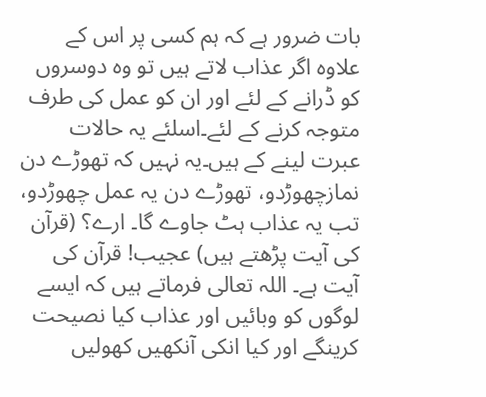بات ضرور ہے کہ ہم کسی پر اس کے علاوہ اگر عذاب لاتے ہیں تو وہ دوسروں کو ڈرانے کے لئے اور ان کو عمل کی طرف متوجہ کرنے کے لئے۔اسلئے یہ حالات عبرت لینے کے ہیں۔یہ نہیں کہ تھوڑے دن نمازچھوڑدو، تھوڑے دن یہ عمل چھوڑدو، تب یہ عذاب ہٹ جاوے گا۔ ارے؟ (قرآن کی آیت پڑھتے ہیں) عجیب! قرآن کی آیت ہے۔ اللہ تعالی فرماتے ہیں کہ ایسے لوگوں کو وبائیں اور عذاب کیا نصیحت کرینگے اور کیا انکی آنکھیں کھولیں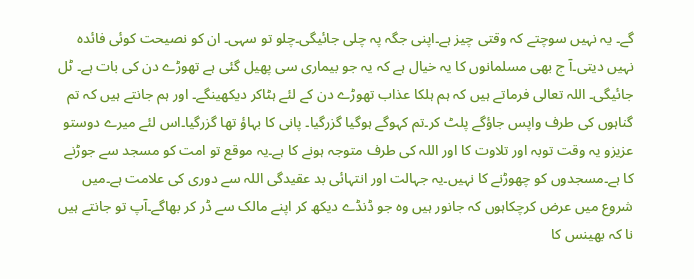گے۔ یہ نہیں سوچتے کہ وقتی چیز ہے۔اپنی جگہ پہ چلی جائیگی۔چلو تو سہی۔ ان کو نصیحت کوئی فائدہ نہیں دیتی۔آ ج بھی مسلمانوں کا یہ خیال ہے کہ یہ جو بیماری سی پھیل گئی ہے تھوڑے دن کی بات ہے۔ ٹل جائیگی۔ اللہ تعالی فرماتے ہیں کہ ہم ہلکا عذاب تھوڑے دن کے لئے ہٹاکر دیکھینگے۔ اور ہم جانتے ہیں کہ تم گناہوں کی طرف واپس جاؤگے پلٹ کر۔تم کہوگے ہوگیا گزرگیا۔ پانی کا بہاؤ تھا گزرگیا۔اس لئے میرے دوستو عزیزو یہ وقت توبہ اور تلاوت کا اور اللہ کی طرف متوجہ ہونے کا ہے۔یہ موقع تو امت کو مسجد سے جوڑنے کا ہے۔مسجدوں کو چھوڑنے کا نہیں۔یہ جہالت اور انتہائی بد عقیدگی اللہ سے دوری کی علامت ہے۔میں شروع میں عرض کرچکاہوں کہ جانور ہیں وہ جو ڈنڈے دیکھ کر اپنے مالک سے ڈر کر بھاگے۔آپ تو جانتے ہیں نا کہ بھینس کا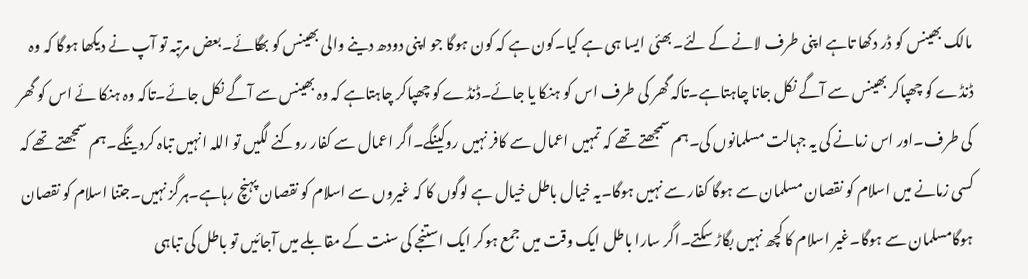مالک بھینس کو ڈر دکھا تاہے اپنی طرف لانے کے لئے۔بھئی ایسا ہی ہے کیا۔کون ہے کہ کون ہوگا جو اپنی دودھ دینے والی بھینس کو بھگائے۔بعض مرتبہ تو آپ نے دیکھا ہوگا کہ وہ ڈنڈے کو چھپاکر بھینس سے آگے نکل جانا چاہتاہے۔تاکہ گھر کی طرف اس کو ہنکا یا جائے۔ڈنڈے کو چھپاکر چاہتاہے کہ وہ بھینس سے آگے نکل جائے۔تاکہ وہ ہنکا ئے اس کو گھر کی طرف۔اور اس زمانے کی یہ جہالت مسلمانوں کی۔ہم سمجھتے تھے کہ تمہیں اعمال سے کافر نہیں روکینگے۔اگر اعمال سے کفار روکنے لگیں تو اللہ انہیں تباہ کردینگے۔ہم سمجھتے تھے کہ کسی زمانے میں اسلام کو نقصان مسلمان سے ہوگا کفار سے نہیں ہوگا۔یہ خیال باطل خیال ہے لوگوں کا کہ غیروں سے اسلام کو نقصان پہنچ رہاہے۔ہرگز نہیں۔جتنا اسلام کو نقصان ہوگامسلمان سے ہوگا۔غیر اسلام کا کچھ نہیں بگاڑ سکتے۔اگر سارا باطل ایک وقت میں جمع ہوکر ایک استنجے کی سنت کے مقابلے میں آجائیں تو باطل کی تباہی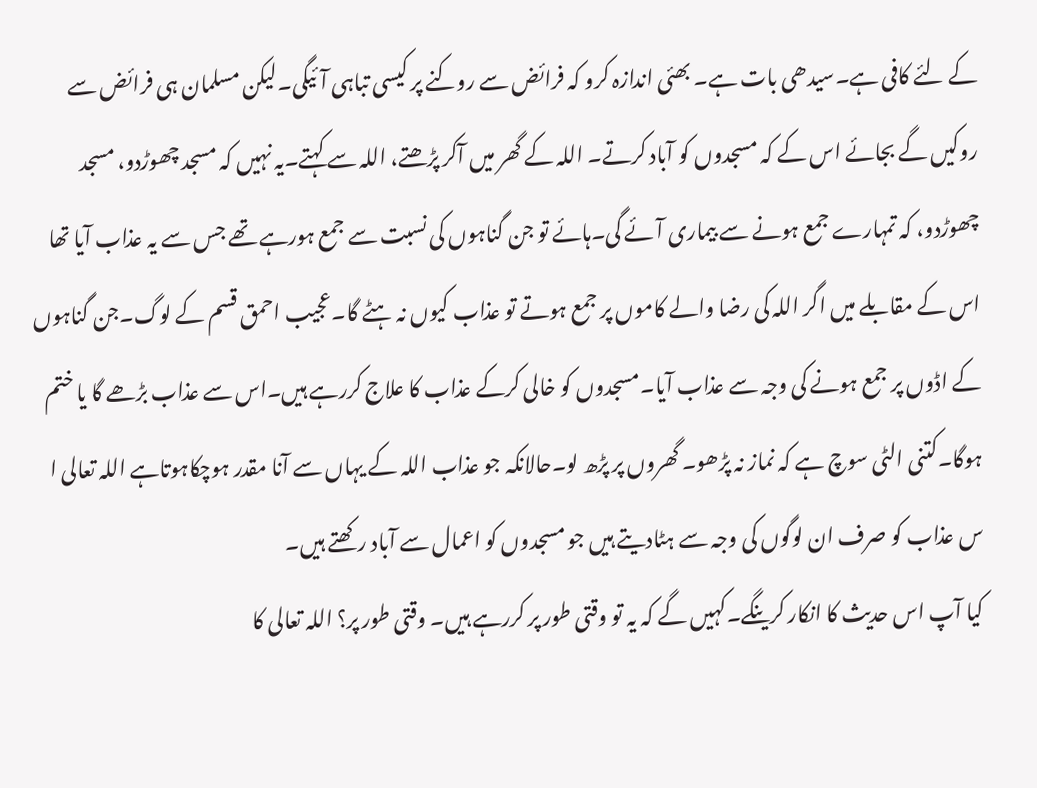کے لئے کافی ہے۔سیدھی بات ہے۔ بھئی اندازہ کرو کہ فرائض سے روکنے پر کیسی تباہی آئیگی۔لیکن مسلمان ہی فرائض سے روکیں گے بجائے اس کے کہ مسجدوں کو آباد کرتے۔ اللہ کے گھر میں آکر پڑھتے، اللہ سے کہتے۔یہ نہیں کہ مسجد چھوڑدو، مسجد چھوڑدو، کہ تمہارے جمع ہونے سے بیماری آئے گی۔ہائے تو جن گناہوں کی نسبت سے جمع ہورہے تھے جس سے یہ عذاب آیا تھا اس کے مقابلے میں اگر اللہ کی رضا والے کاموں پر جمع ہوتے تو عذاب کیوں نہ ہٹے گا۔عجیب احمق قسم کے لوگ۔جن گناہوں کے اڈوں پر جمع ہونے کی وجہ سے عذاب آیا۔مسجدوں کو خالی کرکے عذاب کا علاج کررہے ہیں۔اس سے عذاب بڑھے گا یا ختم ہوگا۔کتنی الٹی سوچ ہے کہ نماز نہ پڑھو۔ گھروں پر پڑھ لو۔حالانکہ جو عذاب اللہ کے یہاں سے آنا مقدر ہوچکاہوتاہے اللہ تعالی ا س عذاب کو صرف ان لوگوں کی وجہ سے ہٹادیتے ہیں جو مسجدوں کو اعمال سے آباد رکھتے ہیں۔
کیا آپ اس حدیث کا انکار کرینگے۔کہیں گے کہ یہ تو وقتی طور پر کررہے ہیں۔ وقتی طور پر؟ اللہ تعالی کا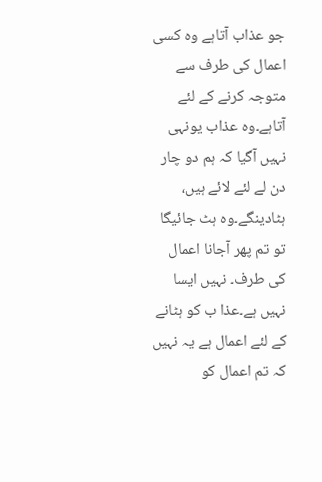جو عذاب آتاہے وہ کسی اعمال کی طرف سے متوجہ کرنے کے لئے آتاہے۔وہ عذاب یونہی نہیں آگیا کہ ہم دو چار دن لے لئے لائے ہیں، ہٹادینگے۔وہ ہٹ جائیگا تو تم پھر آجانا اعمال کی طرف۔ نہیں ایسا نہیں ہے۔عذا ب کو ہٹانے کے لئے اعمال ہے یہ نہیں کہ تم اعمال کو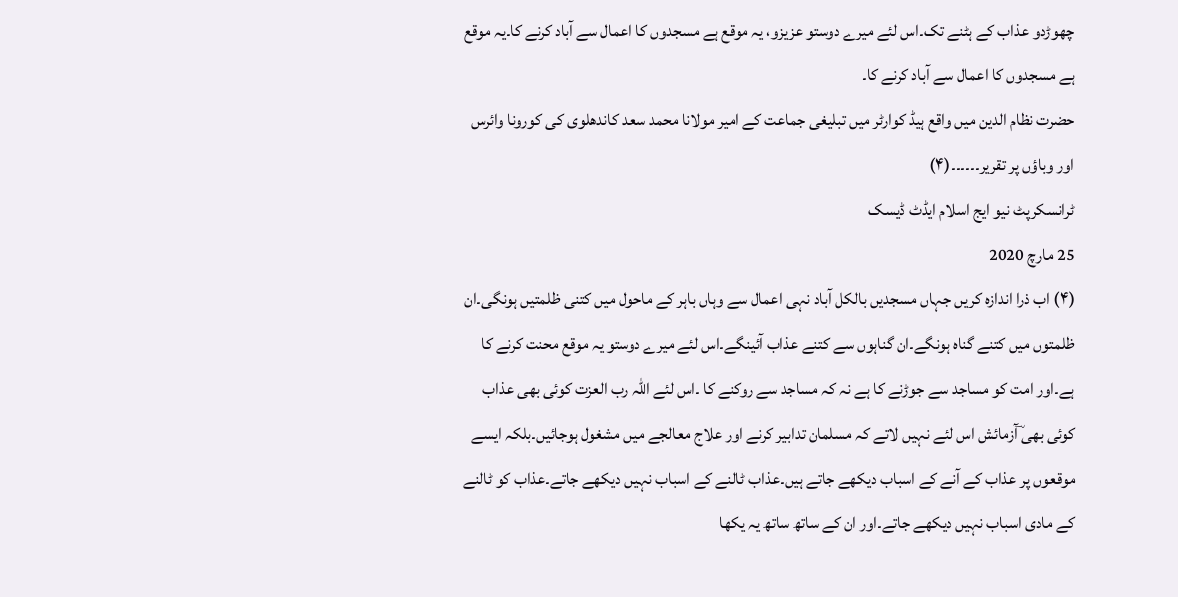چھوڑدو عذاب کے ہٹنے تک۔اس لئے میرے دوستو عزیزو، یہ موقع ہے مسجدوں کا اعمال سے آباد کرنے کا۔یہ موقع ہے مسجدوں کا اعمال سے آباد کرنے کا۔
حضرت نظام الدین میں واقع ہیڈ کوارٹر میں تبلیغی جماعت کے امیر مولانا محمد سعد کاندھلوی کی کورونا وائرس اور وباؤں پر تقریر۔۔۔۔۔۔(۴)
ٹرانسکرپٹ نیو ایج اسلام ایڈٹ ڈیسک
25 مارچ 2020
(۴) اب ذرا اندازہ کریں جہاں مسجدیں بالکل آباد نہی اعمال سے وہاں باہر کے ماحول میں کتنی ظلمتیں ہونگی۔ان ظلمتوں میں کتنے گناہ ہونگے۔ان گناہوں سے کتنے عذاب آئینگے۔اس لئے میرے دوستو یہ موقع محنت کرنے کا ہے۔اور امت کو مساجد سے جوڑنے کا ہے نہ کہ مساجد سے روکنے کا ۔اس لئے اللہ رب العزت کوئی بھی عذاب کوئی بھی ؔآزمائش اس لئے نہیں لاتے کہ مسلمان تدابیر کرنے اور علاج معالجے میں مشغول ہوجائیں۔بلکہ ایسے موقعوں پر عذاب کے آنے کے اسباب دیکھے جاتے ہیں۔عذاب ٹالنے کے اسباب نہیں دیکھے جاتے۔عذاب کو ٹالنے کے مادی اسباب نہیں دیکھے جاتے۔اور ان کے ساتھ ساتھ یہ یکھا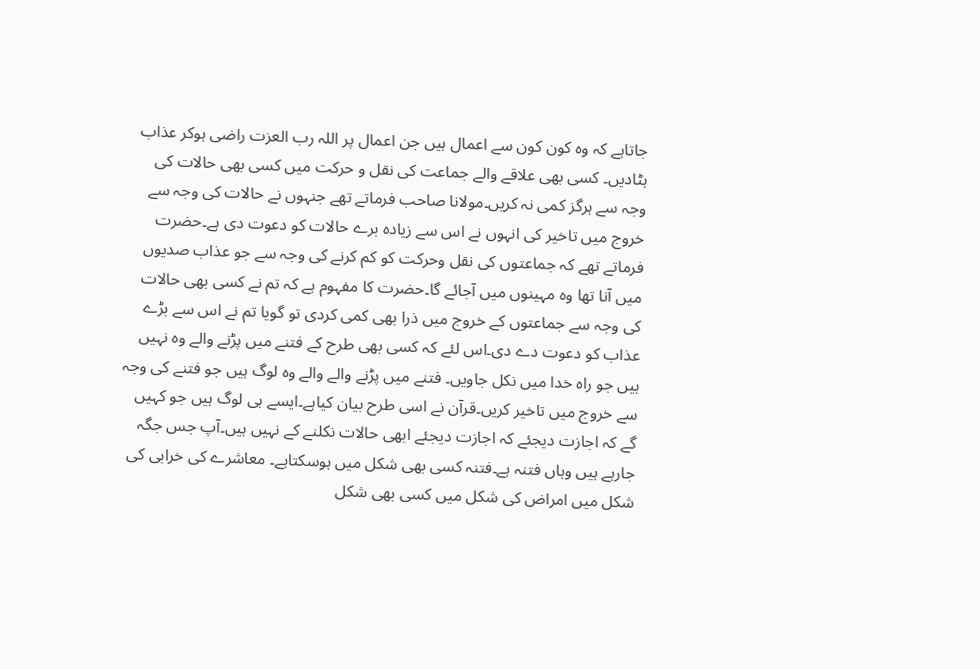جاتاہے کہ وہ کون کون سے اعمال ہیں جن اعمال پر اللہ رب العزت راضی ہوکر عذاب ہٹادیں۔ کسی بھی علاقے والے جماعت کی نقل و حرکت میں کسی بھی حالات کی وجہ سے ہرگز کمی نہ کریں۔مولانا صاحب فرماتے تھے جنہوں نے حالات کی وجہ سے خروج میں تاخیر کی انہوں نے اس سے زیادہ برے حالات کو دعوت دی ہے۔حضرت فرماتے تھے کہ جماعتوں کی نقل وحرکت کو کم کرنے کی وجہ سے جو عذاب صدیوں میں آنا تھا وہ مہینوں میں آجائے گا۔حضرت کا مفہوم ہے کہ تم نے کسی بھی حالات کی وجہ سے جماعتوں کے خروج میں ذرا بھی کمی کردی تو گویا تم نے اس سے بڑے عذاب کو دعوت دے دی۔اس لئے کہ کسی بھی طرح کے فتنے میں پڑنے والے وہ نہیں ہیں جو راہ خدا میں نکل جاویں۔ فتنے میں پڑنے والے والے وہ لوگ ہیں جو فتنے کی وجہ سے خروج میں تاخیر کریں۔قرآن نے اسی طرح بیان کیاہے۔ایسے ہی لوگ ہیں جو کہیں گے کہ اجازت دیجئے کہ اجازت دیجئے ابھی حالات نکلنے کے نہیں ہیں۔آپ جس جگہ جارہے ہیں وہاں فتنہ ہے۔فتنہ کسی بھی شکل میں ہوسکتاہے۔ معاشرے کی خرابی کی شکل میں امراض کی شکل میں کسی بھی شکل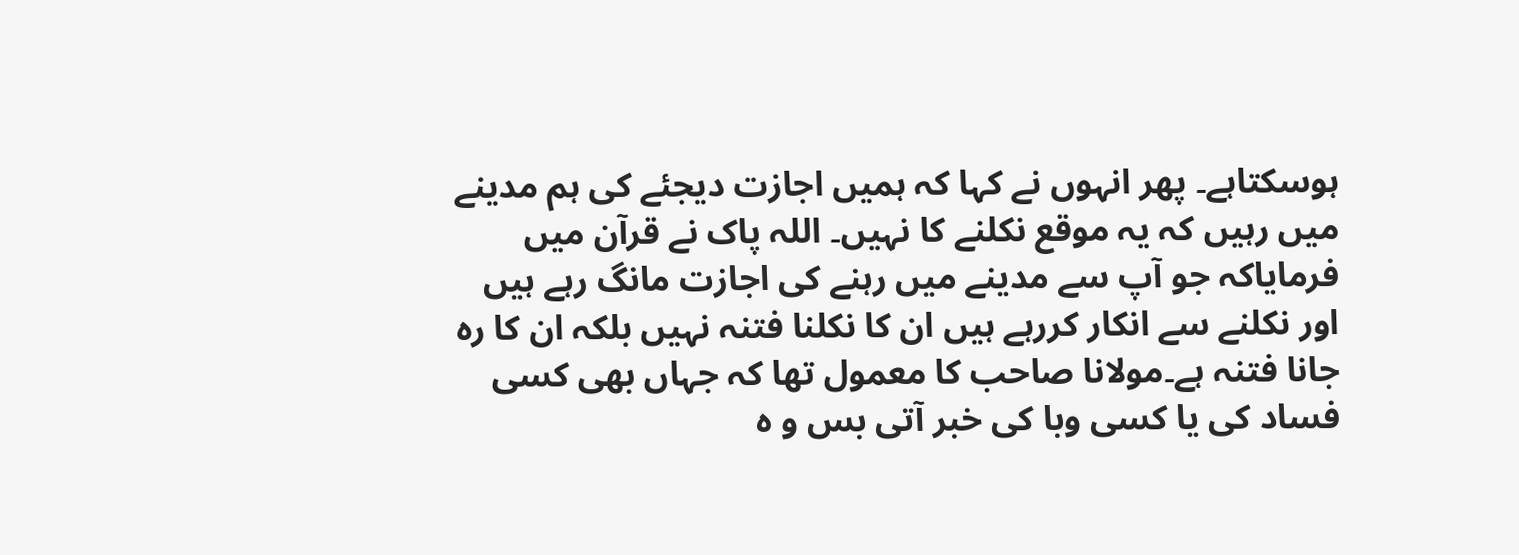ہوسکتاہے۔ پھر انہوں نے کہا کہ ہمیں اجازت دیجئے کی ہم مدینے میں رہیں کہ یہ موقع نکلنے کا نہیں۔ اللہ پاک نے قرآن میں فرمایاکہ جو آپ سے مدینے میں رہنے کی اجازت مانگ رہے ہیں اور نکلنے سے انکار کررہے ہیں ان کا نکلنا فتنہ نہیں بلکہ ان کا رہ جانا فتنہ ہے۔مولانا صاحب کا معمول تھا کہ جہاں بھی کسی فساد کی یا کسی وبا کی خبر آتی بس و ہ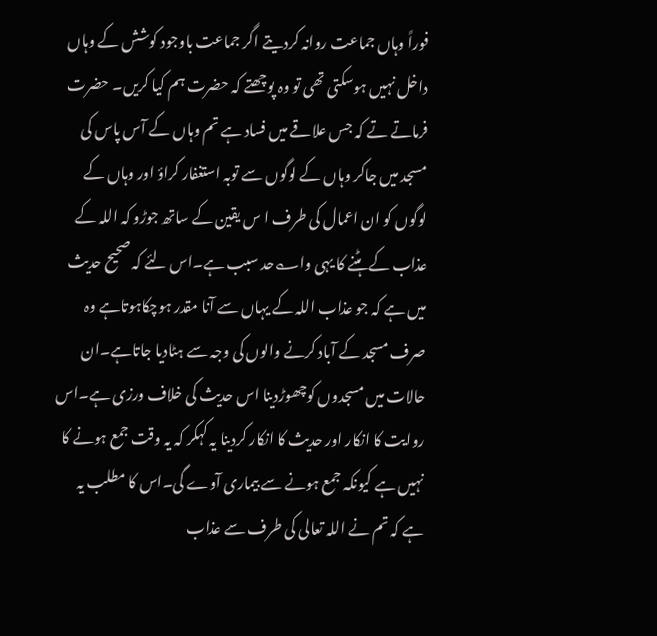فوراً وہاں جماعت روانہ کردیتے اگر جماعت باوجود کوشش کے وہاں داخل نہیں ہوسکتی تھی تو وہ پوچھتے کہ حضرت ہم کیا کریں۔ حضرت فرماتے تے کہ جس علاقے میں فساد ہے تم وہاں کے آس پاس کی مسجد میں جاکر وہاں کے لوگوں سے توبہ استغفار کراؤ اور وہاں کے لوگوں کو ان اعمال کی طرف ا س یقین کے ساتھ جوڑو کہ اللہ کے عذاب کے ہٹنے کا یہی وا؎حد سبب ہے۔اس لئے کہ صحیح حدیث میں ہے کہ جو عذاب اللہ کے یہاں سے آنا مقدر ہوچکاہوتاہے وہ صرف مسجد کے آباد کرنے والوں کی وجہ سے ہٹادیا جاتاہے۔ان حالات میں مسجدوں کوچھوڑدینا اس حدیث کی خلاف ورزی ہے۔اس روایت کا انکار اور حدیث کا انکار کردینا یہ کہکر کہ یہ وقت جمع ہونے کا نہیں ہے کیونکہ جمع ہونے سے بیماری آوے گی۔اس کا مطلب یہ ہے کہ تم نے اللہ تعالی کی طرف سے عذاب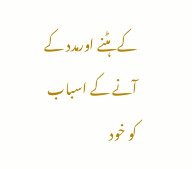کے ہٹنے اورمدد کے آنے کے اسباب کو خود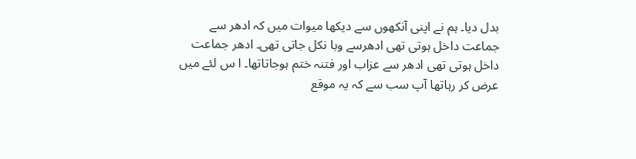بدل دیا۔ ہم نے اپنی آنکھوں سے دیکھا میوات میں کہ ادھر سے جماعت داخل ہوتی تھی ادھرسے وبا نکل جاتی تھی۔ ادھر جماعت داخل ہوتی تھی ادھر سے عزاب اور فتنہ ختم ہوجاتاتھا۔ ا س لئے میں عرض کر رہاتھا آپ سب سے کہ یہ موقع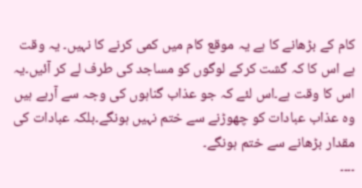کام کے بڑھانے کا ہے یہ موقع کام میں کمی کرنے کا نہیں۔ یہ وقت ہے اس کا کہ گشت کرکے لوگوں کو مساجد کی طرف لے کر آئیں۔یہ اس کا وقت ہے۔اس لئے کہ جو عذاب گناہوں کی وجہ سے آرہے ہیں وہ عذاب عبادات کو چھوڑنے سے ختم نہیں ہونگے۔بلکہ عبادات کی مقدار بڑھانے سے ختم ہونگے۔
۔۔۔۔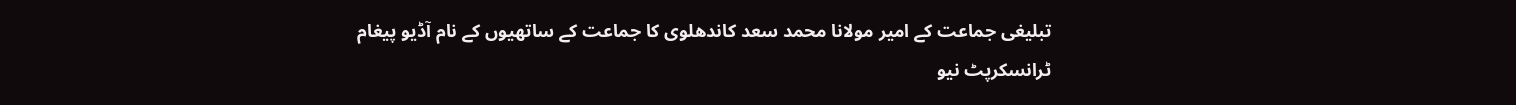تبلیغی جماعت کے امیر مولانا محمد سعد کاندھلوی کا جماعت کے ساتھیوں کے نام آڈیو پیغام
ٹرانسکرپٹ نیو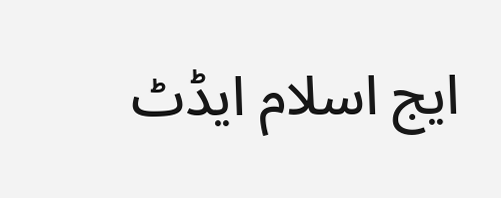ایج اسلام ایڈٹ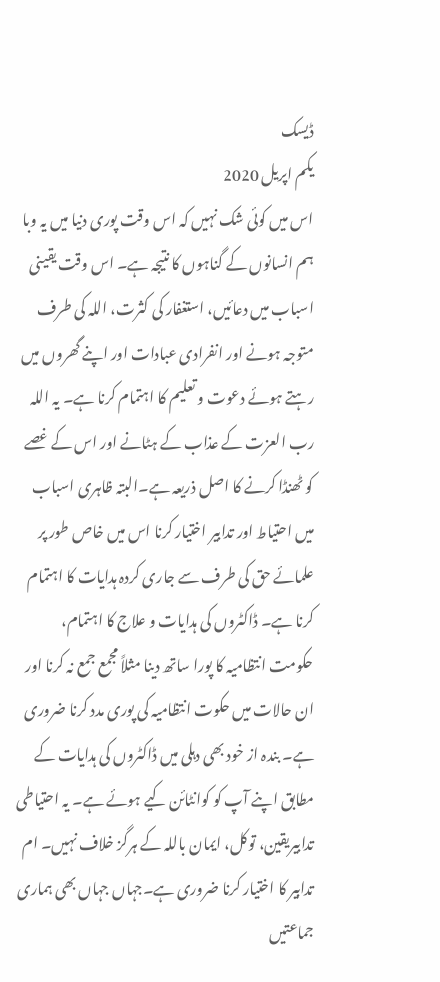ڈیسک
یکم اپریل 2020
اس میں کوئی شک نہیں کہ اس وقت پوری دنیا میں یہ وبا ہم انسانوں کے گناہوں کا نتیجہ ہے۔ اس وقت یقینی اسباب میں دعائیں، استغفار کی کثرت، اللہ کی طرف متوجہ ہونے اور انفرادی عبادات اور اپنے گھروں میں رہتے ہوئے دعوت و تعلیم کا اہتمام کرنا ہے۔ یہ اللہ رب العزت کے عذاب کے ہٹانے اور اس کے غصے کو ٹھنڈا کرنے کا اصل ذریعہ ہے۔البتہ ظاہری اسباب میں احتیاط اور تدابیر اختیار کرنا اس میں خاص طور پر علمائے حق کی طرف سے جاری کردہ ہدایات کا اہتمام کرنا ہے۔ ڈاکٹروں کی ہدایات و علاج کا اہتمام، حکومت انتظامیہ کا پورا ساتھ دینا مثلاً مجمع جمع نہ کرنا اور ان حالات میں حکوت انتظامیہ کی پوری مدد کرنا ضروری ہے۔ بندہ از خود بھی دہلی میں ڈاکٹروں کی ہدایات کے مطابق اپنے آپ کو کوانٹائن کیے ہوئے ہے۔ یہ احتیاطی تدابیریقین، توکل، ایمان باللہ کے ہرگز خلاف نہیں۔ ام تدابیر کا اختیار کرنا ضروری ہے۔جہاں جہاں بھی ہماری جماعتیں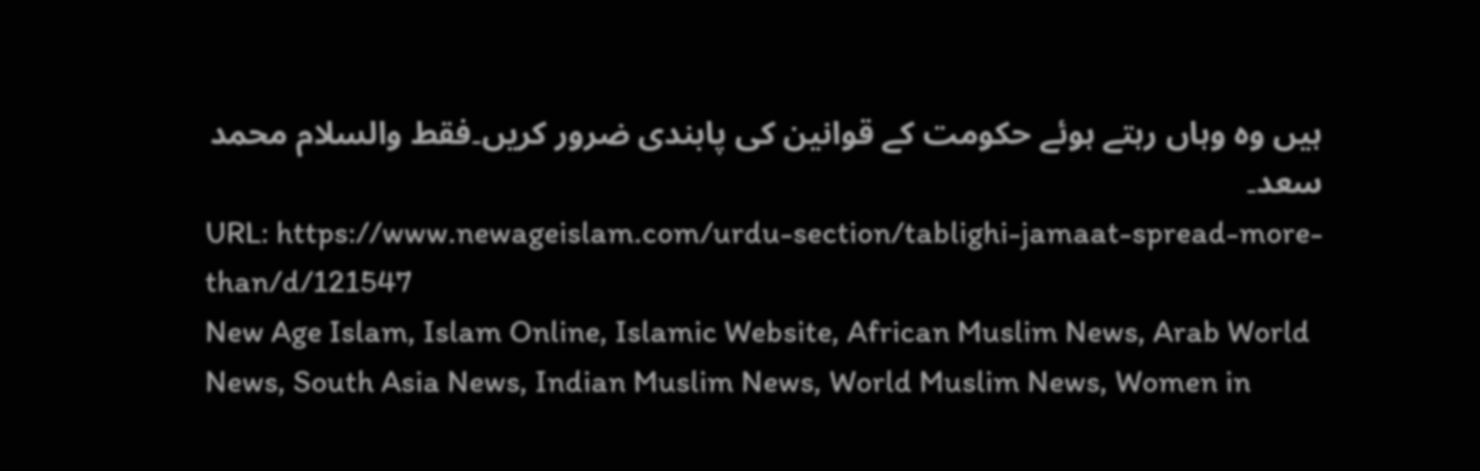ہیں وہ وہاں رہتے ہوئے حکومت کے قوانین کی پابندی ضرور کریں۔فقط والسلام محمد سعد۔
URL: https://www.newageislam.com/urdu-section/tablighi-jamaat-spread-more-than/d/121547
New Age Islam, Islam Online, Islamic Website, African Muslim News, Arab World News, South Asia News, Indian Muslim News, World Muslim News, Women in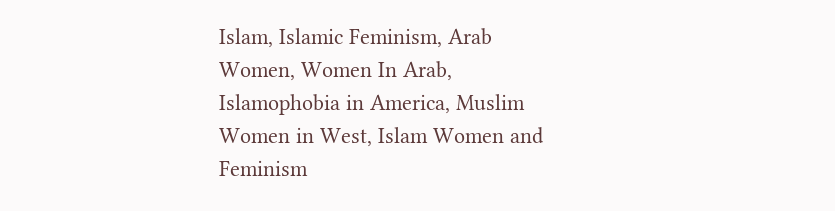Islam, Islamic Feminism, Arab Women, Women In Arab, Islamophobia in America, Muslim Women in West, Islam Women and Feminism